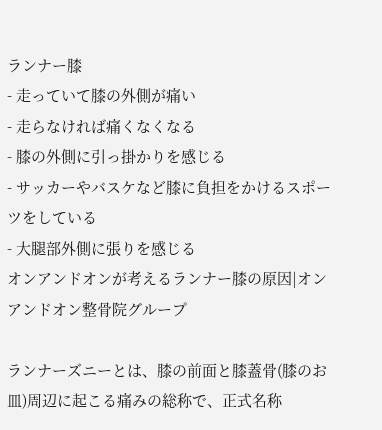ランナー膝
- 走っていて膝の外側が痛い
- 走らなければ痛くなくなる
- 膝の外側に引っ掛かりを感じる
- サッカーやバスケなど膝に負担をかけるスポーツをしている
- 大腿部外側に張りを感じる
オンアンドオンが考えるランナー膝の原因|オンアンドオン整骨院グループ

ランナーズニーとは、膝の前面と膝蓋骨(膝のお皿)周辺に起こる痛みの総称で、正式名称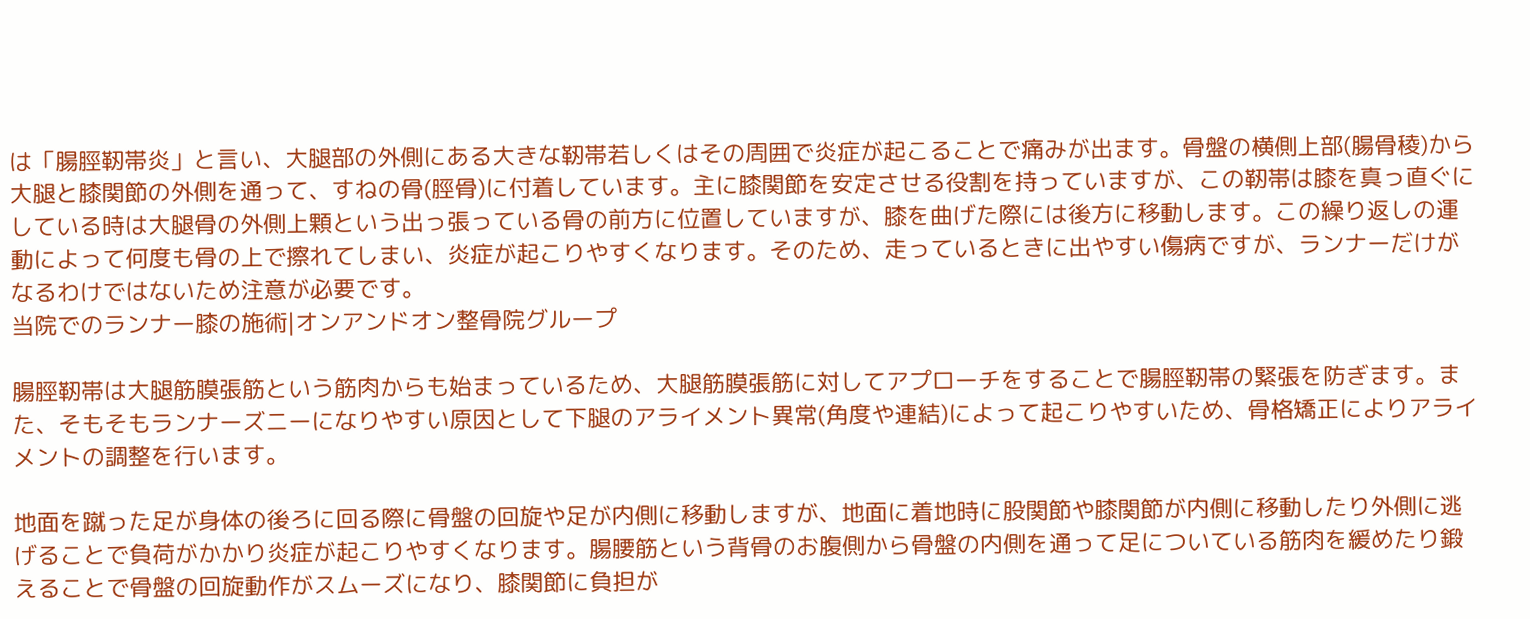は「腸脛靭帯炎」と言い、大腿部の外側にある大きな靭帯若しくはその周囲で炎症が起こることで痛みが出ます。骨盤の横側上部(腸骨稜)から大腿と膝関節の外側を通って、すねの骨(脛骨)に付着しています。主に膝関節を安定させる役割を持っていますが、この靭帯は膝を真っ直ぐにしている時は大腿骨の外側上顆という出っ張っている骨の前方に位置していますが、膝を曲げた際には後方に移動します。この繰り返しの運動によって何度も骨の上で擦れてしまい、炎症が起こりやすくなります。そのため、走っているときに出やすい傷病ですが、ランナーだけがなるわけではないため注意が必要です。
当院でのランナー膝の施術|オンアンドオン整骨院グループ

腸脛靭帯は大腿筋膜張筋という筋肉からも始まっているため、大腿筋膜張筋に対してアプローチをすることで腸脛靭帯の緊張を防ぎます。また、そもそもランナーズニーになりやすい原因として下腿のアライメント異常(角度や連結)によって起こりやすいため、骨格矯正によりアライメントの調整を行います。

地面を蹴った足が身体の後ろに回る際に骨盤の回旋や足が内側に移動しますが、地面に着地時に股関節や膝関節が内側に移動したり外側に逃げることで負荷がかかり炎症が起こりやすくなります。腸腰筋という背骨のお腹側から骨盤の内側を通って足についている筋肉を緩めたり鍛えることで骨盤の回旋動作がスムーズになり、膝関節に負担が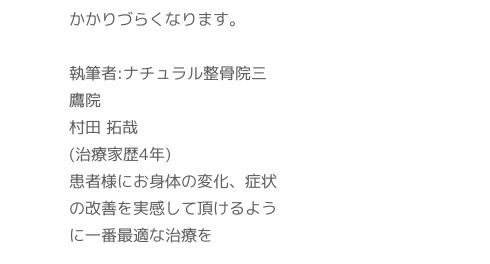かかりづらくなります。

執筆者:ナチュラル整骨院三鷹院
村田 拓哉
(治療家歴4年)
患者様にお身体の変化、症状の改善を実感して頂けるように一番最適な治療を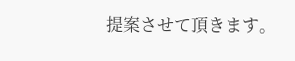提案させて頂きます。